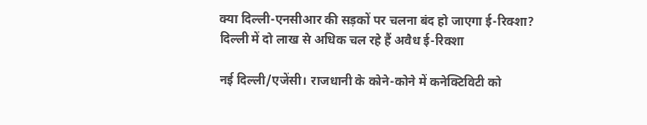क्या दिल्ली-एनसीआर की सड़कों पर चलना बंद हो जाएगा ई-रिक्शा?
दिल्ली में दो लाख से अधिक चल रहे हैं अवैध ई-रिक्शा

नई दिल्ली/एजेंसी। राजधानी के कोने-कोने में कनेक्टिविटी को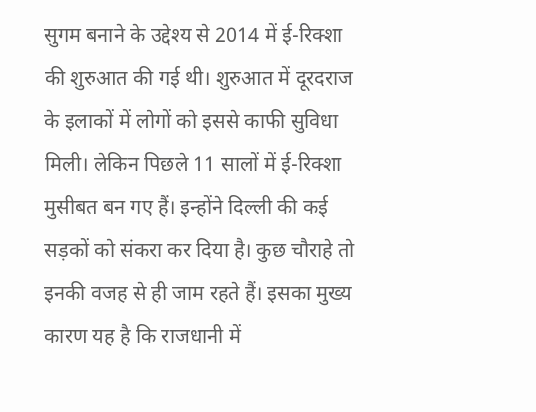सुगम बनाने के उद्देश्य से 2014 में ई-रिक्शा की शुरुआत की गई थी। शुरुआत में दूरदराज के इलाकों में लोगों को इससे काफी सुविधा मिली। लेकिन पिछले 11 सालों में ई-रिक्शा मुसीबत बन गए हैं। इन्होंने दिल्ली की कई सड़कों को संकरा कर दिया है। कुछ चौराहे तो इनकी वजह से ही जाम रहते हैं। इसका मुख्य कारण यह है कि राजधानी में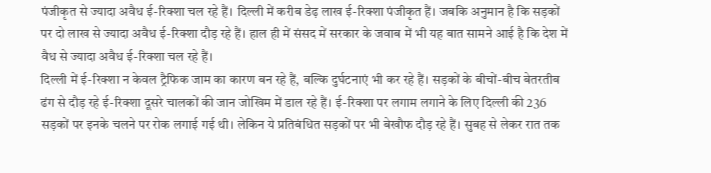पंजीकृत से ज्यादा अवैध ई-रिक्शा चल रहे हैं। दिल्ली में करीब डेढ़ लाख ई-रिक्शा पंजीकृत हैं। जबकि अनुमान है कि सड़कों पर दो लाख से ज्यादा अवैध ई-रिक्शा दौड़ रहे हैं। हाल ही में संसद में सरकार के जवाब में भी यह बात सामने आई है कि देश में वैध से ज्यादा अवैध ई-रिक्शा चल रहे हैं।
दिल्ली में ई-रिक्शा न केवल ट्रैफिक जाम का कारण बन रहे हैं, बल्कि दुर्घटनाएं भी कर रहे हैं। सड़कों के बीचों-बीच बेतरतीब ढंग से दौड़ रहे ई-रिक्शा दूसरे चालकों की जान जोखिम में डाल रहे हैं। ई-रिक्शा पर लगाम लगाने के लिए दिल्ली की 236 सड़कों पर इनके चलने पर रोक लगाई गई थी। लेकिन ये प्रतिबंधित सड़कों पर भी बेखौफ दौड़ रहे हैं। सुबह से लेकर रात तक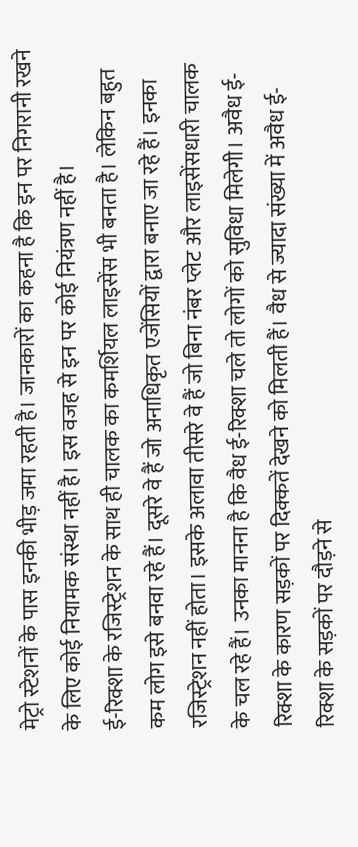मेट्रो स्टेशनों के पास इनकी भीड़ जमा रहती है। जानकारों का कहना है कि इन पर निगरानी रखने के लिए कोई नियामक संस्था नहीं है। इस वजह से इन पर कोई नियंत्रण नहीं है।
ई-रिक्शा के रजिस्ट्रेशन के साथ ही चालक का कमर्शियल लाइसेंस भी बनता है। लेकिन बहुत कम लोग इसे बनवा रहे हैं। दूसरे वे हैं जो अनाधिकृत एजेंसियों द्वारा बनाए जा रहे हैं। इनका रजिस्ट्रेशन नहीं होता। इसके अलावा तीसरे वे हैं जो बिना नंबर प्लेट और लाइसेंसधारी चालक के चल रहे हैं। उनका मानना है कि वैध ई-रिक्शा चले तो लोगों को सुविधा मिलेगी। अवैध ई-रिक्शा के कारण सड़कों पर दिक्कतें देखने को मिलती हैं। वैध से ज्यादा संख्या में अवैध ई-रिक्शा के सड़कों पर दौड़ने से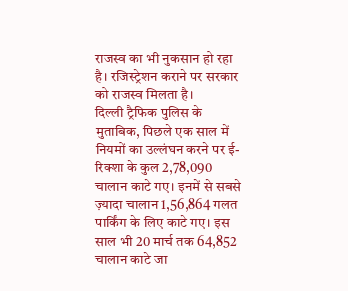राजस्व का भी नुकसान हो रहा है। रजिस्ट्रेशन कराने पर सरकार को राजस्व मिलता है।
दिल्ली ट्रैफिक पुलिस के मुताबिक, पिछले एक साल में नियमों का उल्लंघन करने पर ई-रिक्शा के कुल 2,78,090 चालान काटे गए। इनमें से सबसे ज़्यादा चालान 1,56,864 गलत पार्किंग के लिए काटे गए। इस साल भी 20 मार्च तक 64,852 चालान काटे जा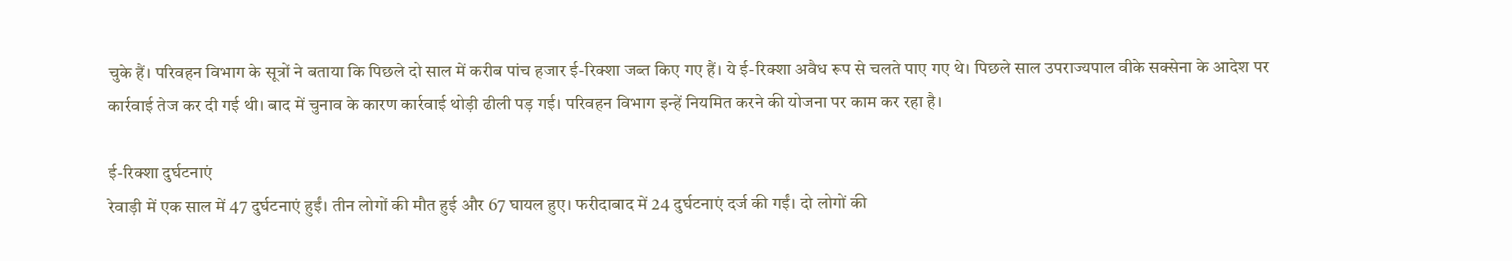चुके हैं। परिवहन विभाग के सूत्रों ने बताया कि पिछले दो साल में करीब पांच हजार ई-रिक्शा जब्त किए गए हैं। ये ई-रिक्शा अवैध रूप से चलते पाए गए थे। पिछले साल उपराज्यपाल वीके सक्सेना के आदेश पर कार्रवाई तेज कर दी गई थी। बाद में चुनाव के कारण कार्रवाई थोड़ी ढीली पड़ गई। परिवहन विभाग इन्हें नियमित करने की योजना पर काम कर रहा है।

ई-रिक्शा दुर्घटनाएं
रेवाड़ी में एक साल में 47 दुर्घटनाएं हुईं। तीन लोगों की मौत हुई और 67 घायल हुए। फरीदाबाद में 24 दुर्घटनाएं दर्ज की गईं। दो लोगों की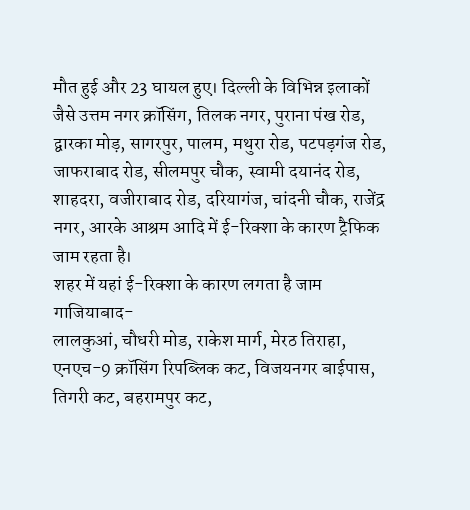मौत हुई और 23 घायल हुए। दिल्ली के विभिन्न इलाकों जैसे उत्तम नगर क्रॉसिंग, तिलक नगर, पुराना पंख रोड, द्वारका मोड़, सागरपुर, पालम, मथुरा रोड, पटपड़गंज रोड, जाफराबाद रोड, सीलमपुर चौक, स्वामी दयानंद रोड, शाहदरा, वजीराबाद रोड, दरियागंज, चांदनी चौक, राजेंद्र नगर, आरके आश्रम आदि में ई-रिक्शा के कारण ट्रैफिक जाम रहता है।
शहर में यहां ई-रिक्शा के कारण लगता है जाम
गाजियाबाद-
लालकुआं, चौधरी मोड, राकेश मार्ग, मेरठ तिराहा, एनएच-9 क्रॉसिंग रिपब्लिक कट, विजयनगर बाईपास, तिगरी कट, बहरामपुर कट,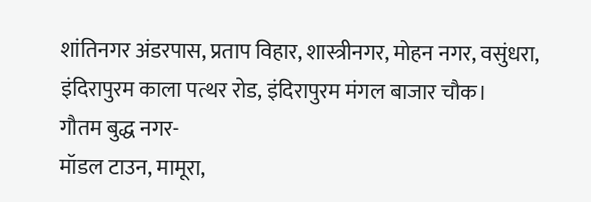शांतिनगर अंडरपास, प्रताप विहार, शास्त्रीनगर, मोहन नगर, वसुंधरा, इंदिरापुरम काला पत्थर रोड, इंदिरापुरम मंगल बाजार चौक।
गौतम बुद्ध नगर-
मॉडल टाउन, मामूरा,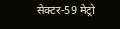सेक्टर-59 मेट्रो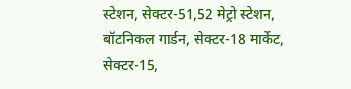स्टेशन, सेक्टर-51,52 मेट्रो स्टेशन, बॉटनिकल गार्डन, सेक्टर-18 मार्केट, सेक्टर-15,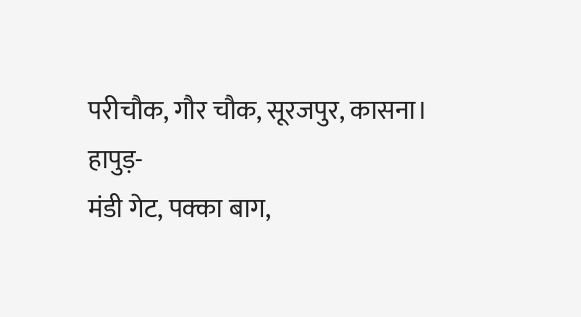परीचौक, गौर चौक, सूरजपुर, कासना।
हापुड़-
मंडी गेट, पक्का बाग,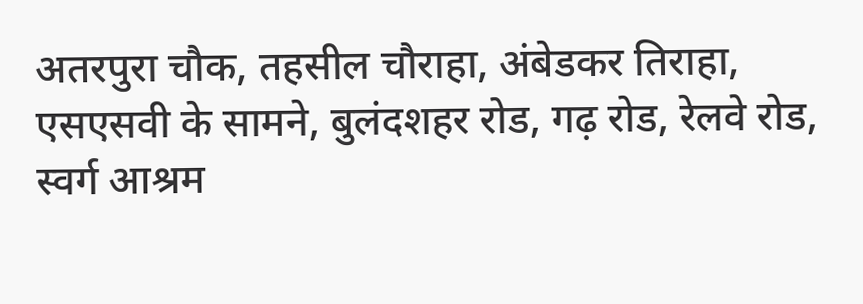अतरपुरा चौक, तहसील चौराहा, अंबेडकर तिराहा, एसएसवी के सामने, बुलंदशहर रोड, गढ़ रोड, रेलवे रोड, स्वर्ग आश्रम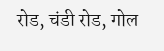रोड, चंडी रोड, गोल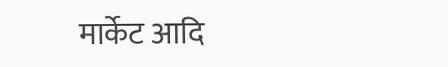मार्केट आदि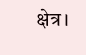क्षेत्र।